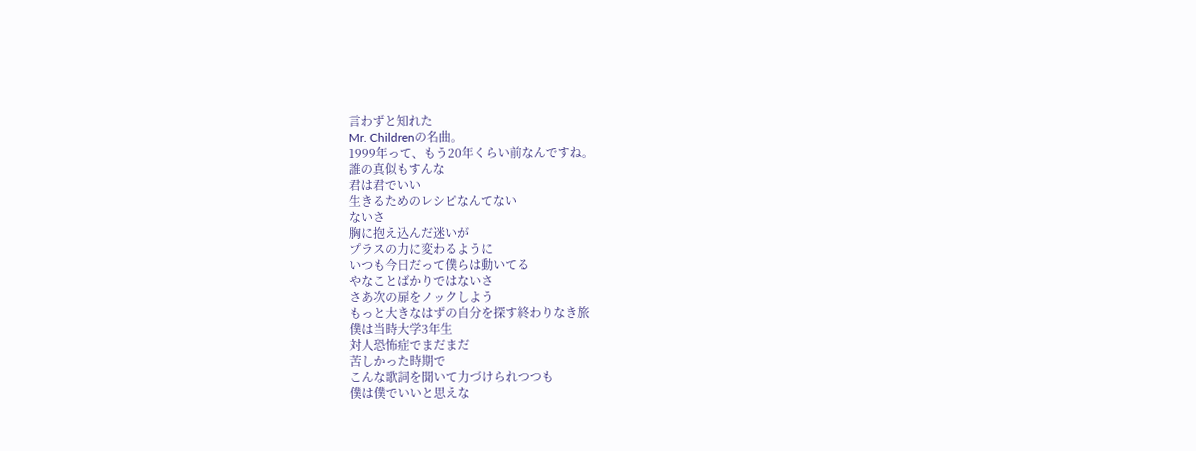言わずと知れた
Mr. Childrenの名曲。
1999年って、もう20年くらい前なんですね。
誰の真似もすんな
君は君でいい
生きるためのレシピなんてない
ないさ
胸に抱え込んだ迷いが
プラスの力に変わるように
いつも今日だって僕らは動いてる
やなことばかりではないさ
さあ次の扉をノックしよう
もっと大きなはずの自分を探す終わりなき旅
僕は当時大学3年生
対人恐怖症でまだまだ
苦しかった時期で
こんな歌詞を聞いて力づけられつつも
僕は僕でいいと思えな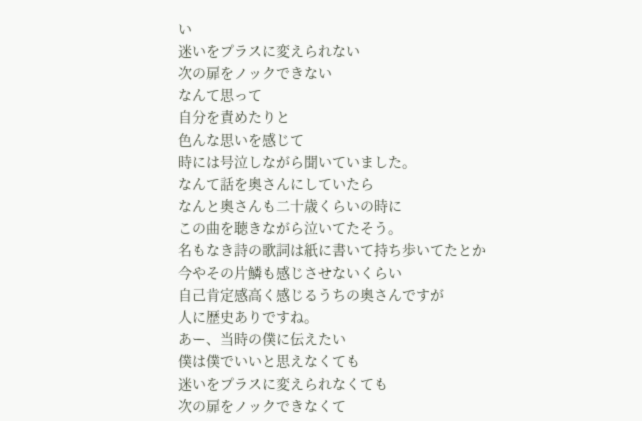い
迷いをプラスに変えられない
次の扉をノックできない
なんて思って
自分を責めたりと
色んな思いを感じて
時には号泣しながら聞いていました。
なんて話を奥さんにしていたら
なんと奥さんも二十歳くらいの時に
この曲を聴きながら泣いてたそう。
名もなき詩の歌詞は紙に書いて持ち歩いてたとか
今やその片鱗も感じさせないくらい
自己肯定感高く感じるうちの奥さんですが
人に歴史ありですね。
あー、当時の僕に伝えたい
僕は僕でいいと思えなくても
迷いをプラスに変えられなくても
次の扉をノックできなくて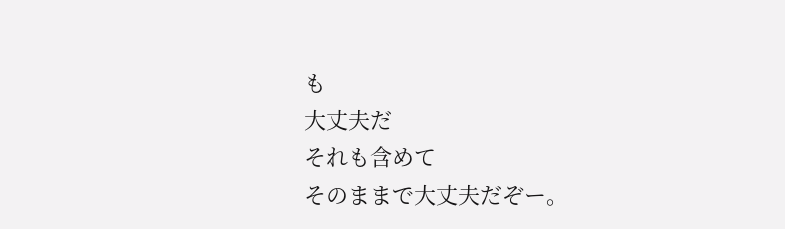も
大丈夫だ
それも含めて
そのままで大丈夫だぞー。